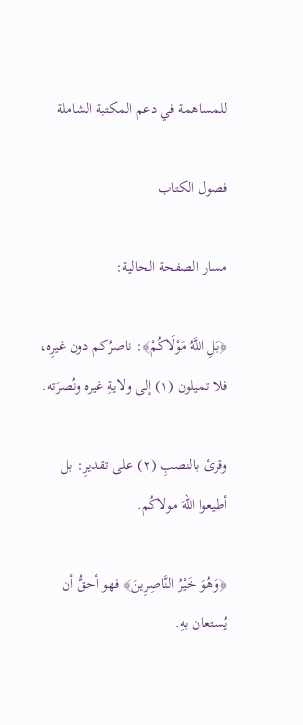للمساهمة في دعم المكتبة الشاملة

فصول الكتاب

مسار الصفحة الحالية:

﴿بَلِ اللَّهُ مَوْلَاكُمْ﴾: ناصرُكم دون غيرِه، فلا تميلون (١) إلى ولايةِ غيره ونُصرَته.

وقرئ بالنصبِ (٢) على تقديرِ: بل أطيعوا اللّهَ مولاكُم.

﴿وَهُوَ خَيْرُ النَّاصِرِينَ﴾ فهو أحقُّ أن يُستعان بهِ.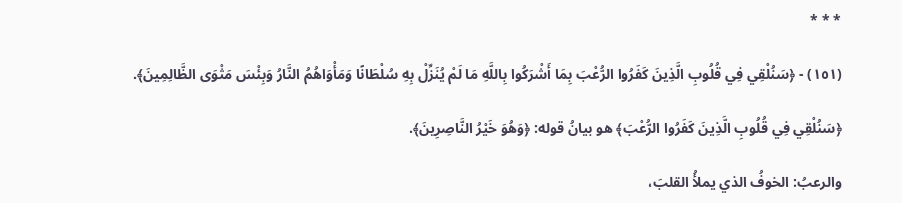* * *

(١٥١) - ﴿سَنُلْقِي فِي قُلُوبِ الَّذِينَ كَفَرُوا الرُّعْبَ بِمَا أَشْرَكُوا بِاللَّهِ مَا لَمْ يُنَزِّلْ بِهِ سُلْطَانًا وَمَأْوَاهُمُ النَّارُ وَبِئْسَ مَثْوَى الظَّالِمِينَ﴾.

﴿سَنُلْقِي فِي قُلُوبِ الَّذِينَ كَفَرُوا الرُّعْبَ﴾ هو بيانُ قوله: ﴿وَهُوَ خَيْرُ النَّاصِرِينَ﴾.

والرعبُ: الخوفُ الذي يملأُ القلبَ،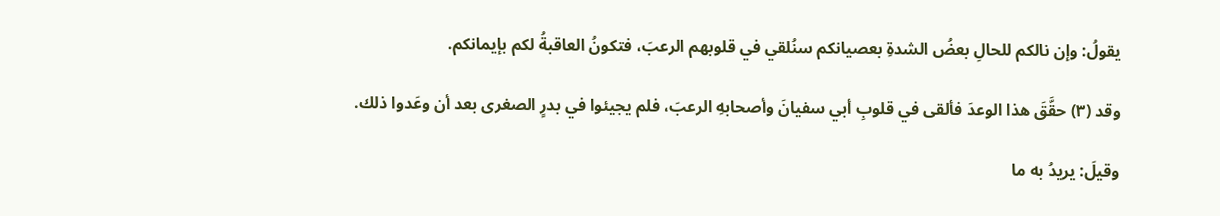يقولُ: وإن نالكم للحالِ بعضُ الشدةِ بعصيانكم سنُلقي في قلوبهم الرعبَ، فتكونُ العاقبةُ لكم بإيمانكم.

وقد (٣) حقَّقَ هذا الوعدَ فألقى في قلوبِ أبي سفيانَ وأصحابهِ الرعبَ، فلم يجيئوا في بدرٍ الصغرى بعد أن وعَدوا ذلك.

وقيلَ: يريدُ به ما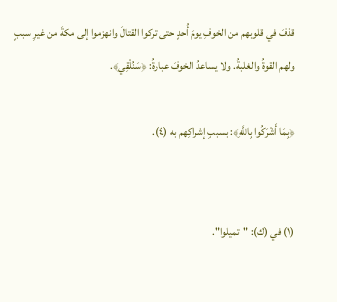قذفَ في قلوبهم من الخوفِ يومَ أُحدٍ حتى تركوا القتالَ وانهزموا إلى مكةَ من غيرِ سببٍ ولهم القوةُ والغلبةُ. ولا يساعدُ الخوفَ عبارةُ: ﴿سَنُلْقِي﴾.

﴿بِمَا أَشْرَكُوا بِاللَّهِ﴾: بسببِ إشراكِهم به (٤).


(١) في (ك): "تميلوا".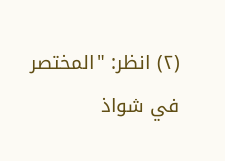(٢) انظر: "المختصر في شواذ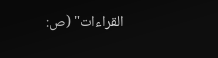القراءات" (ص: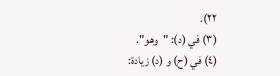٢٢).
(٣) في (د): "وهو".
(٤) في (ح) و (د) زيادة: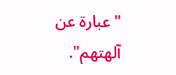"عبارة عن آلهتهم".